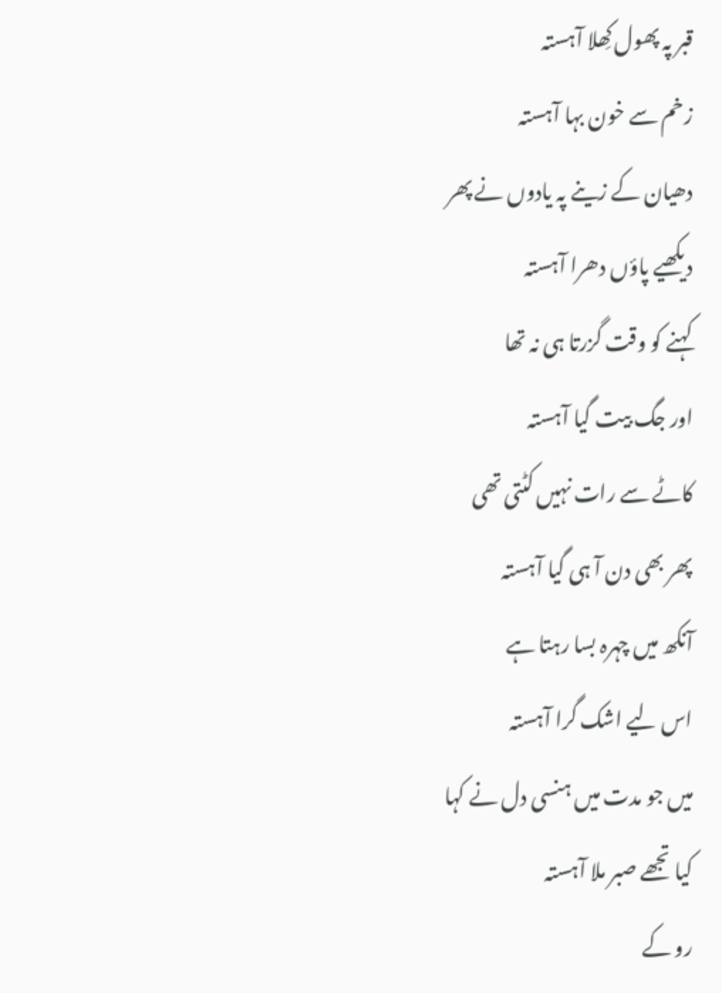قبر پہ پھول کِھلا آہستہ
زخم سے خون بہا آہستہ
دھیان کے زینے پہ یادوں نے پھر
دیکھیے پاؤں دھرا آہستہ
کہنے کو وقت گزرتا ہی نہ تھا
اور جگ بیت گیا آہستہ
کاٹے سے رات نہیں کٹتی تھی
پھر بھی دن آ ہی گیا آہستہ
آنکھ میں چہرہ بسا رہتا ہے
اس لیے اشک گرا آہستہ
میں جو مدت میں ہنسی دل نے کہا
کیا تجھے صبر ملا آہستہ
رو کے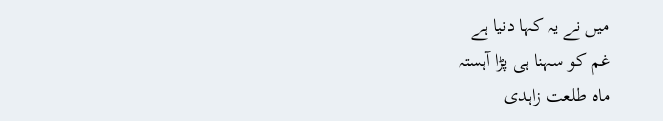میں نے یہ کہا دنیا ہے
غم کو سہنا ہی پڑا آہستہ
ماہ طلعت زاہدی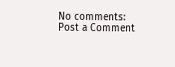No comments:
Post a Comment